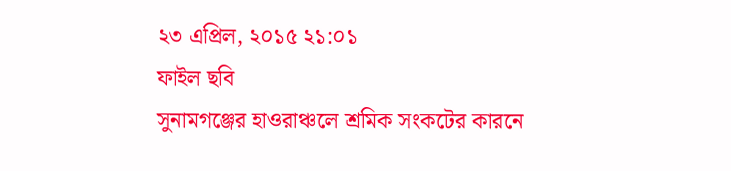২৩ এপ্রিল, ২০১৫ ২১:০১
ফাইল ছবি
সুনামগঞ্জের হাওরাঞ্চলে শ্রমিক সংকটের কারনে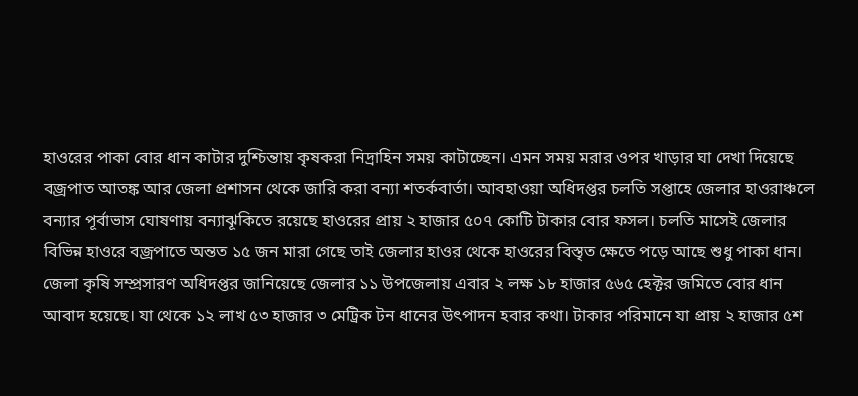হাওরের পাকা বোর ধান কাটার দুশ্চিন্তায় কৃষকরা নিদ্রাহিন সময় কাটাচ্ছেন। এমন সময় মরার ওপর খাড়ার ঘা দেখা দিয়েছে বজ্রপাত আতঙ্ক আর জেলা প্রশাসন থেকে জারি করা বন্যা শতর্কবার্তা। আবহাওয়া অধিদপ্তর চলতি সপ্তাহে জেলার হাওরাঞ্চলে বন্যার পূর্বাভাস ঘোষণায় বন্যাঝূকিতে রয়েছে হাওরের প্রায় ২ হাজার ৫০৭ কোটি টাকার বোর ফসল। চলতি মাসেই জেলার বিভিন্ন হাওরে বজ্রপাতে অন্তত ১৫ জন মারা গেছে তাই জেলার হাওর থেকে হাওরের বিস্তৃত ক্ষেতে পড়ে আছে শুধু পাকা ধান।
জেলা কৃষি সম্প্রসারণ অধিদপ্তর জানিয়েছে জেলার ১১ উপজেলায় এবার ২ লক্ষ ১৮ হাজার ৫৬৫ হেক্টর জমিতে বোর ধান আবাদ হয়েছে। যা থেকে ১২ লাখ ৫৩ হাজার ৩ মেট্রিক টন ধানের উৎপাদন হবার কথা। টাকার পরিমানে যা প্রায় ২ হাজার ৫শ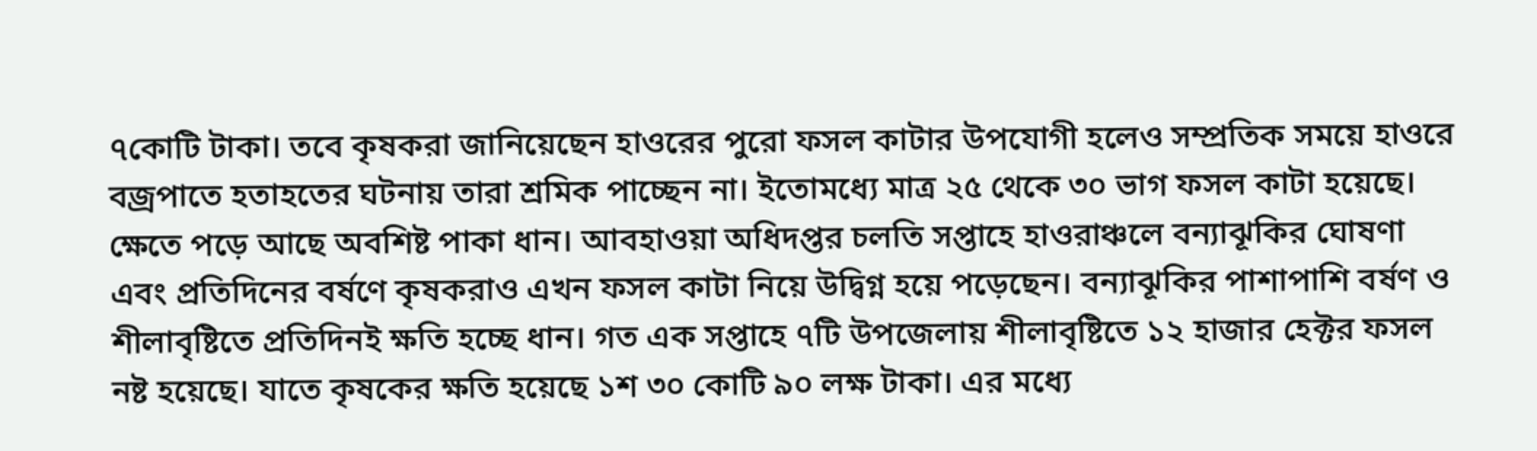৭কোটি টাকা। তবে কৃষকরা জানিয়েছেন হাওরের পুরো ফসল কাটার উপযোগী হলেও সম্প্রতিক সময়ে হাওরে বজ্রপাতে হতাহতের ঘটনায় তারা শ্রমিক পাচ্ছেন না। ইতোমধ্যে মাত্র ২৫ থেকে ৩০ ভাগ ফসল কাটা হয়েছে।
ক্ষেতে পড়ে আছে অবশিষ্ট পাকা ধান। আবহাওয়া অধিদপ্তর চলতি সপ্তাহে হাওরাঞ্চলে বন্যাঝূকির ঘোষণা এবং প্রতিদিনের বর্ষণে কৃষকরাও এখন ফসল কাটা নিয়ে উদ্বিগ্ন হয়ে পড়েছেন। বন্যাঝূকির পাশাপাশি বর্ষণ ও শীলাবৃষ্টিতে প্রতিদিনই ক্ষতি হচ্ছে ধান। গত এক সপ্তাহে ৭টি উপজেলায় শীলাবৃষ্টিতে ১২ হাজার হেক্টর ফসল নষ্ট হয়েছে। যাতে কৃষকের ক্ষতি হয়েছে ১শ ৩০ কোটি ৯০ লক্ষ টাকা। এর মধ্যে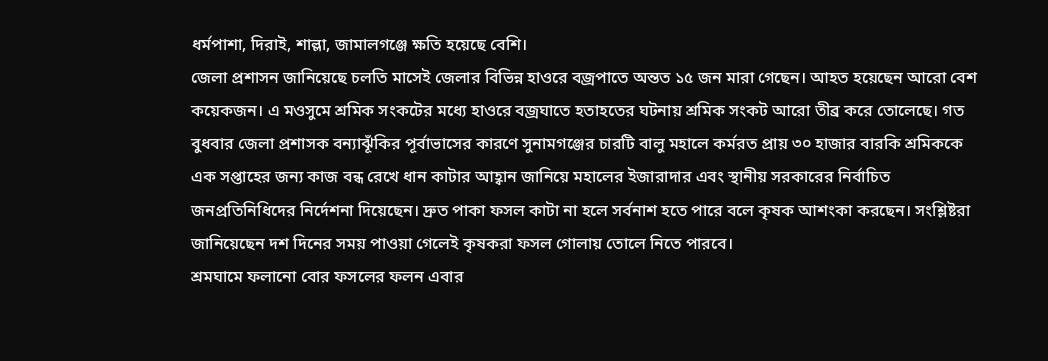ধর্মপাশা, দিরাই, শাল্লা, জামালগঞ্জে ক্ষতি হয়েছে বেশি।
জেলা প্রশাসন জানিয়েছে চলতি মাসেই জেলার বিভিন্ন হাওরে বজ্রপাতে অন্তত ১৫ জন মারা গেছেন। আহত হয়েছেন আরো বেশ কয়েকজন। এ মওসুমে শ্রমিক সংকটের মধ্যে হাওরে বজ্রঘাতে হতাহতের ঘটনায় শ্রমিক সংকট আরো তীব্র করে তোলেছে। গত বুধবার জেলা প্রশাসক বন্যাঝূঁকির পূর্বাভাসের কারণে সুনামগঞ্জের চারটি বালু মহালে কর্মরত প্রায় ৩০ হাজার বারকি শ্রমিককে এক সপ্তাহের জন্য কাজ বন্ধ রেখে ধান কাটার আহ্বান জানিয়ে মহালের ইজারাদার এবং স্থানীয় সরকারের নির্বাচিত জনপ্রতিনিধিদের নির্দেশনা দিয়েছেন। দ্রুত পাকা ফসল কাটা না হলে সর্বনাশ হতে পারে বলে কৃষক আশংকা করছেন। সংশ্লিষ্টরা জানিয়েছেন দশ দিনের সময় পাওয়া গেলেই কৃষকরা ফসল গোলায় তোলে নিতে পারবে।
শ্রমঘামে ফলানো বোর ফসলের ফলন এবার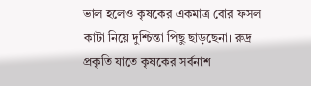ভাল হলেও কৃষকের একমাত্র বোর ফসল কাটা নিয়ে দুশ্চিন্তা পিছু ছাড়ছেনা। রুদ্র প্রকৃতি যাতে কৃষকের সর্বনাশ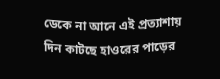ডেকে না আনে এই প্রত্যাশায় দিন কাটছে হাওরের পাড়ের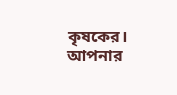কৃষকের।
আপনার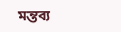মন্তব্য